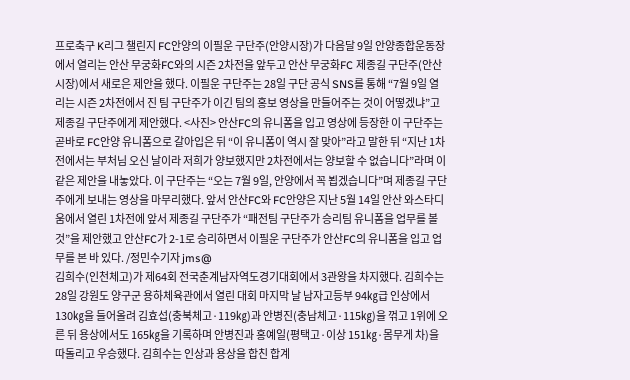프로축구 K리그 챌린지 FC안양의 이필운 구단주(안양시장)가 다음달 9일 안양종합운동장에서 열리는 안산 무궁화FC와의 시즌 2차전을 앞두고 안산 무궁화FC 제종길 구단주(안산시장)에서 새로은 제안을 했다. 이필운 구단주는 28일 구단 공식 SNS를 통해 “7월 9일 열리는 시즌 2차전에서 진 팀 구단주가 이긴 팀의 홍보 영상을 만들어주는 것이 어떻겠냐”고 제종길 구단주에게 제안했다. <사진> 안산FC의 유니폼을 입고 영상에 등장한 이 구단주는 곧바로 FC안양 유니폼으로 갈아입은 뒤 “이 유니폼이 역시 잘 맞아”라고 말한 뒤 “지난 1차전에서는 부처님 오신 날이라 저희가 양보했지만 2차전에서는 양보할 수 없습니다”라며 이같은 제안을 내놓았다. 이 구단주는 “오는 7월 9일, 안양에서 꼭 뵙겠습니다”며 제종길 구단주에게 보내는 영상을 마무리했다. 앞서 안산FC와 FC안양은 지난 5월 14일 안산 와스타디움에서 열린 1차전에 앞서 제종길 구단주가 “패전팀 구단주가 승리팀 유니폼을 업무를 볼 것”을 제안했고 안산FC가 2-1로 승리하면서 이필운 구단주가 안산FC의 유니폼을 입고 업무를 본 바 있다. /정민수기자 jms@
김희수(인천체고)가 제64회 전국춘계남자역도경기대회에서 3관왕을 차지했다. 김희수는 28일 강원도 양구군 용하체육관에서 열린 대회 마지막 날 남자고등부 94㎏급 인상에서 130㎏을 들어올려 김효섭(충북체고·119㎏)과 안병진(충남체고·115㎏)을 꺾고 1위에 오른 뒤 용상에서도 165㎏을 기록하며 안병진과 홍예일(평택고·이상 151㎏·몸무게 차)을 따돌리고 우승했다. 김희수는 인상과 용상을 합친 합계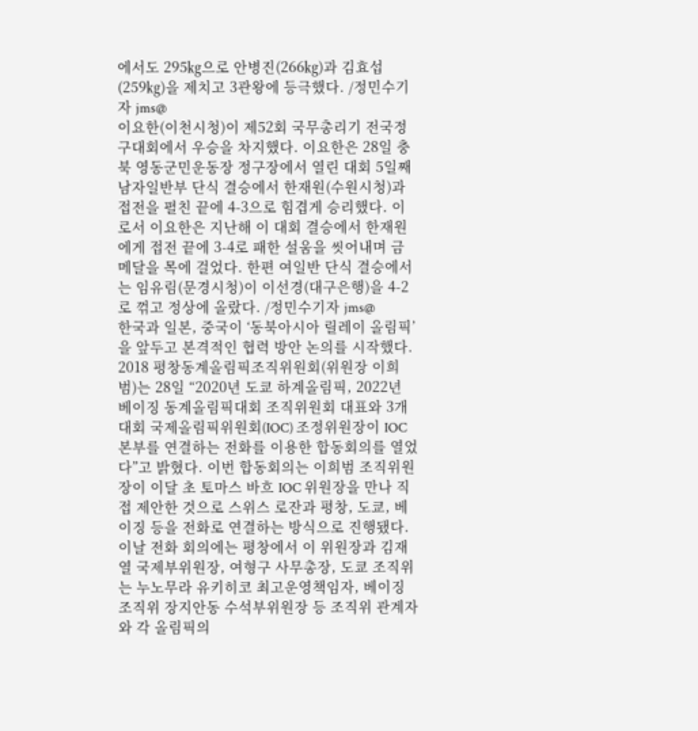에서도 295㎏으로 안병진(266㎏)과 김효섭(259㎏)을 제치고 3관왕에 등극했다. /정민수기자 jms@
이요한(이천시청)이 제52회 국무총리기 전국정구대회에서 우승을 차지했다. 이요한은 28일 충북 영동군민운동장 정구장에서 열린 대회 5일째 남자일반부 단식 결승에서 한재원(수원시청)과 접전을 펼친 끝에 4-3으로 힘겹게 승리했다. 이로서 이요한은 지난해 이 대회 결승에서 한재원에게 접전 끝에 3-4로 패한 설움을 씻어내며 금메달을 목에 걸었다. 한편 여일반 단식 결승에서는 임유림(문경시청)이 이선경(대구은행)을 4-2로 꺾고 정상에 올랐다. /정민수기자 jms@
한국과 일본, 중국이 ‘동북아시아 릴레이 올림픽’을 앞두고 본격적인 협력 방안 논의를 시작했다. 2018 평창동계올림픽조직위원회(위원장 이희범)는 28일 “2020년 도쿄 하계올림픽, 2022년 베이징 동계올림픽대회 조직위원회 대표와 3개 대회 국제올림픽위원회(IOC) 조정위원장이 IOC 본부를 연결하는 전화를 이용한 합동회의를 열었다”고 밝혔다. 이번 합동회의는 이희범 조직위원장이 이달 초 토마스 바흐 IOC 위원장을 만나 직접 제안한 것으로 스위스 로잔과 평창, 도쿄, 베이징 등을 전화로 연결하는 방식으로 진행됐다. 이날 전화 회의에는 평창에서 이 위원장과 김재열 국제부위원장, 여형구 사무총장, 도쿄 조직위는 누노무라 유키히코 최고운영책임자, 베이징 조직위 장지안동 수석부위원장 등 조직위 관계자와 각 올림픽의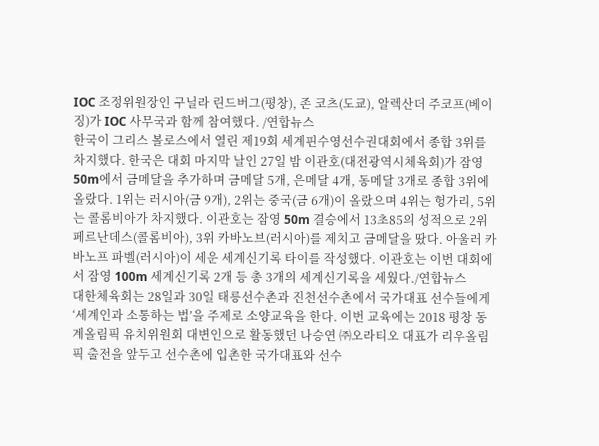IOC 조정위원장인 구닐라 린드버그(평창), 존 코츠(도쿄), 알렉산더 주코프(베이징)가 IOC 사무국과 함께 참여했다. /연합뉴스
한국이 그리스 볼로스에서 열린 제19회 세계핀수영선수권대회에서 종합 3위를 차지했다. 한국은 대회 마지막 날인 27일 밤 이관호(대전광역시체육회)가 잠영 50m에서 금메달을 추가하며 금메달 5개, 은메달 4개, 동메달 3개로 종합 3위에 올랐다. 1위는 러시아(금 9개), 2위는 중국(금 6개)이 올랐으며 4위는 헝가리, 5위는 콜롬비아가 차지했다. 이관호는 잠영 50m 결승에서 13초85의 성적으로 2위 페르난데스(콜롬비아), 3위 카바노브(러시아)를 제치고 금메달을 땄다. 아울러 카바노프 파벨(러시아)이 세운 세계신기록 타이를 작성했다. 이관호는 이번 대회에서 잠영 100m 세계신기록 2개 등 총 3개의 세계신기록을 세웠다./연합뉴스
대한체육회는 28일과 30일 태릉선수촌과 진천선수촌에서 국가대표 선수들에게 ‘세계인과 소통하는 법’을 주제로 소양교육을 한다. 이번 교육에는 2018 평창 동계올림픽 유치위원회 대변인으로 활동했던 나승연 ㈜오라티오 대표가 리우올림픽 출전을 앞두고 선수촌에 입촌한 국가대표와 선수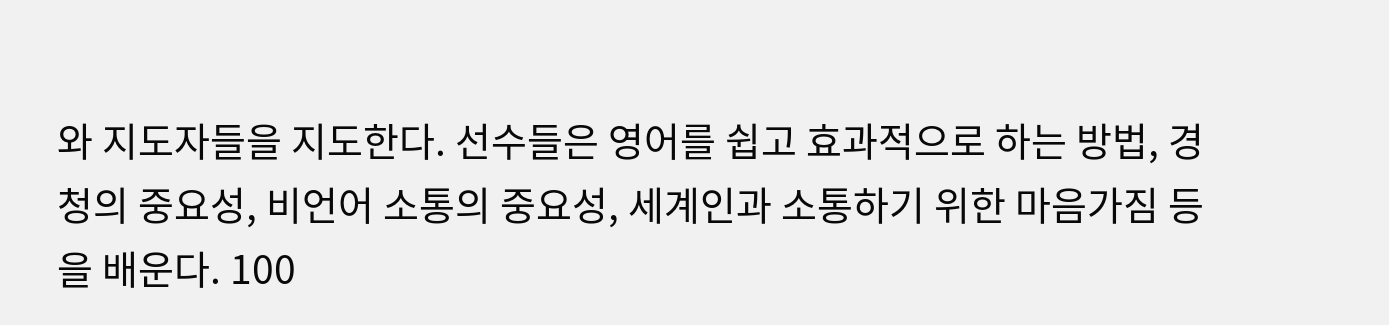와 지도자들을 지도한다. 선수들은 영어를 쉽고 효과적으로 하는 방법, 경청의 중요성, 비언어 소통의 중요성, 세계인과 소통하기 위한 마음가짐 등을 배운다. 100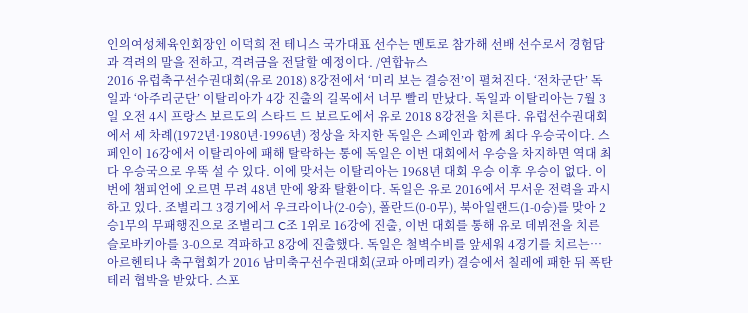인의여성체육인회장인 이덕희 전 테니스 국가대표 선수는 멘토로 참가해 선배 선수로서 경험담과 격려의 말을 전하고, 격려금을 전달할 예정이다. /연합뉴스
2016 유럽축구선수권대회(유로 2018) 8강전에서 ‘미리 보는 결승전’이 펼쳐진다. ‘전차군단’ 독일과 ‘아주리군단’ 이탈리아가 4강 진출의 길목에서 너무 빨리 만났다. 독일과 이탈리아는 7월 3일 오전 4시 프랑스 보르도의 스타드 드 보르도에서 유로 2018 8강전을 치른다. 유럽선수권대회에서 세 차례(1972년·1980년·1996년) 정상을 차지한 독일은 스페인과 함께 최다 우승국이다. 스페인이 16강에서 이탈리아에 패해 탈락하는 통에 독일은 이번 대회에서 우승을 차지하면 역대 최다 우승국으로 우뚝 설 수 있다. 이에 맞서는 이탈리아는 1968년 대회 우승 이후 우승이 없다. 이번에 챔피언에 오르면 무려 48년 만에 왕좌 탈환이다. 독일은 유로 2016에서 무서운 전력을 과시하고 있다. 조별리그 3경기에서 우크라이나(2-0승), 폴란드(0-0무), 북아일랜드(1-0승)를 맞아 2승1무의 무패행진으로 조별리그 C조 1위로 16강에 진출, 이번 대회를 통해 유로 데뷔전을 치른 슬로바키아를 3-0으로 격파하고 8강에 진출했다. 독일은 철벽수비를 앞세워 4경기를 치르는…
아르헨티나 축구협회가 2016 남미축구선수권대회(코파 아메리카) 결승에서 칠레에 패한 뒤 폭탄테러 협박을 받았다. 스포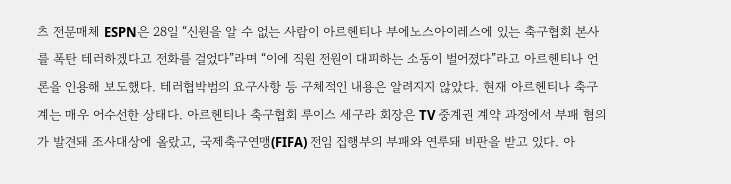츠 전문매체 ESPN은 28일 “신원을 알 수 없는 사람이 아르헨티나 부에노스아이레스에 있는 축구협회 본사를 폭탄 테러하겠다고 전화를 걸었다”라며 “이에 직원 전원이 대피하는 소동이 벌어졌다”라고 아르헨티나 언론을 인용해 보도했다. 테러협박범의 요구사항 등 구체적인 내용은 알려지지 않았다. 현재 아르헨티나 축구계는 매우 어수선한 상태다. 아르헨티나 축구협회 루이스 세구라 회장은 TV 중계권 계약 과정에서 부패 혐의가 발견돼 조사대상에 올랐고, 국제축구연맹(FIFA) 전임 집행부의 부패와 연루돼 비판을 받고 있다. 아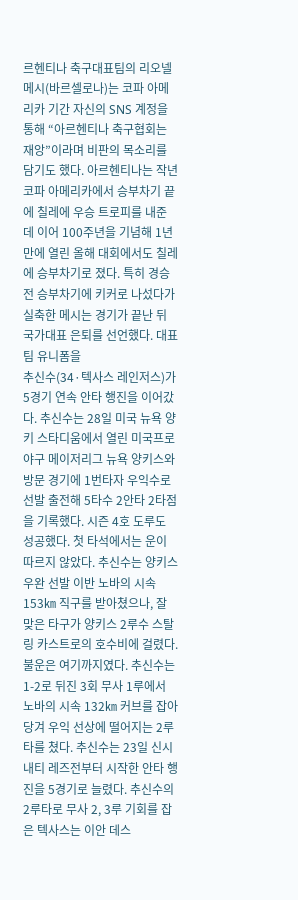르헨티나 축구대표팀의 리오넬 메시(바르셀로나)는 코파 아메리카 기간 자신의 SNS 계정을 통해 “아르헨티나 축구협회는 재앙”이라며 비판의 목소리를 담기도 했다. 아르헨티나는 작년 코파 아메리카에서 승부차기 끝에 칠레에 우승 트로피를 내준 데 이어 100주년을 기념해 1년 만에 열린 올해 대회에서도 칠레에 승부차기로 졌다. 특히 경승전 승부차기에 키커로 나섰다가 실축한 메시는 경기가 끝난 뒤 국가대표 은퇴를 선언했다. 대표팀 유니폼을
추신수(34·텍사스 레인저스)가 5경기 연속 안타 행진을 이어갔다. 추신수는 28일 미국 뉴욕 양키 스타디움에서 열린 미국프로야구 메이저리그 뉴욕 양키스와 방문 경기에 1번타자 우익수로 선발 출전해 5타수 2안타 2타점을 기록했다. 시즌 4호 도루도 성공했다. 첫 타석에서는 운이 따르지 않았다. 추신수는 양키스 우완 선발 이반 노바의 시속 153㎞ 직구를 받아쳤으나, 잘 맞은 타구가 양키스 2루수 스탈링 카스트로의 호수비에 걸렸다. 불운은 여기까지였다. 추신수는 1-2로 뒤진 3회 무사 1루에서 노바의 시속 132㎞ 커브를 잡아당겨 우익 선상에 떨어지는 2루타를 쳤다. 추신수는 23일 신시내티 레즈전부터 시작한 안타 행진을 5경기로 늘렸다. 추신수의 2루타로 무사 2, 3루 기회를 잡은 텍사스는 이안 데스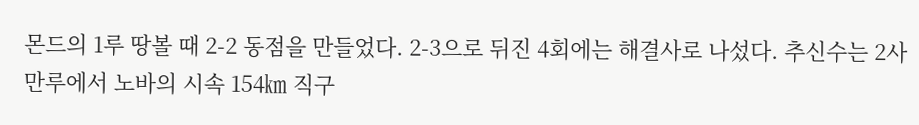몬드의 1루 땅볼 때 2-2 동점을 만들었다. 2-3으로 뒤진 4회에는 해결사로 나섰다. 추신수는 2사 만루에서 노바의 시속 154㎞ 직구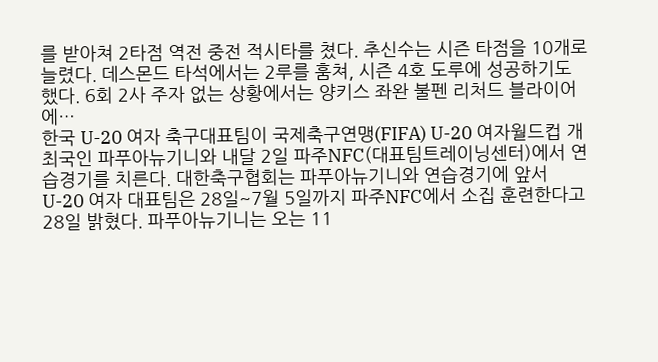를 받아쳐 2타점 역전 중전 적시타를 쳤다. 추신수는 시즌 타점을 10개로 늘렸다. 데스몬드 타석에서는 2루를 훔쳐, 시즌 4호 도루에 성공하기도 했다. 6회 2사 주자 없는 상황에서는 양키스 좌완 불펜 리처드 블라이어에…
한국 U-20 여자 축구대표팀이 국제축구연맹(FIFA) U-20 여자월드컵 개최국인 파푸아뉴기니와 내달 2일 파주NFC(대표팀트레이닝센터)에서 연습경기를 치른다. 대한축구협회는 파푸아뉴기니와 연습경기에 앞서 U-20 여자 대표팀은 28일~7월 5일까지 파주NFC에서 소집 훈련한다고 28일 밝혔다. 파푸아뉴기니는 오는 11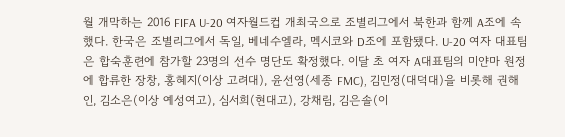월 개막하는 2016 FIFA U-20 여자월드컵 개최국으로 조별리그에서 북한과 함께 A조에 속했다. 한국은 조별리그에서 독일, 베네수엘라, 멕시코와 D조에 포함됐다. U-20 여자 대표팀은 합숙훈련에 참가할 23명의 선수 명단도 확정했다. 이달 초 여자 A대표팀의 미얀마 원정에 합류한 장창, 홍혜지(이상 고려대), 윤선영(세종 FMC), 김민정(대덕대)을 비롯해 권해인, 김소은(이상 예성여고), 심서희(현대고), 강채림, 김은솔(이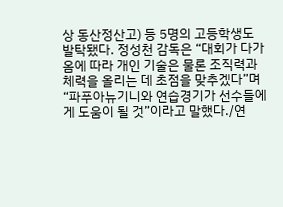상 동산정산고) 등 5명의 고등학생도 발탁됐다. 정성천 감독은 “대회가 다가옴에 따라 개인 기술은 물론 조직력과 체력을 올리는 데 초점을 맞추겠다”며 “파푸아뉴기니와 연습경기가 선수들에게 도움이 될 것”이라고 말했다./연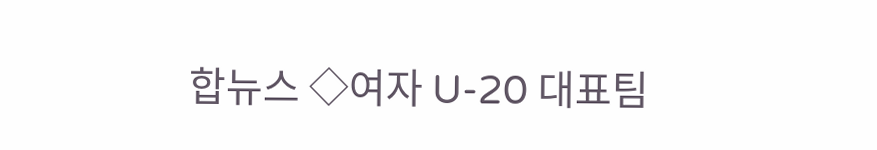합뉴스 ◇여자 U-20 대표팀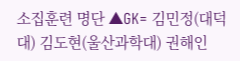소집훈련 명단 ▲GK= 김민정(대덕대) 김도현(울산과학대) 권해인